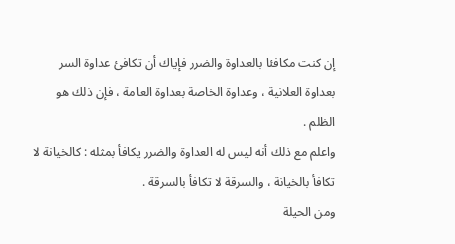إن كنت مكافئا بالعداوة والضرر فإياك أن تكافئ عداوة السر بعداوة العلانية ، وعداوة الخاصة بعداوة العامة ، فإن ذلك هو الظلم .
واعلم مع ذلك أنه ليس له العداوة والضرر يكافأ بمثله : كالخيانة لا تكافأ بالخيانة ، والسرقة لا تكافأ بالسرقة .
ومن الحيلة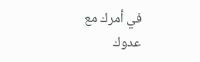في أمرك مع عدوك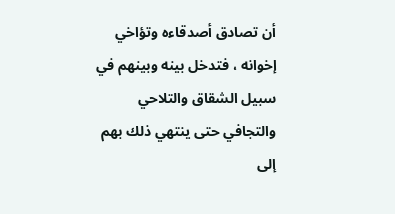أن تصادق أصدقاءه وتؤاخي إخوانه ، فتدخل بينه وبينهم في سبيل الشقاق والتلاحي والتجافي حتى ينتهي ذلك بهم إلى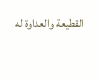القطيعة والعداوة له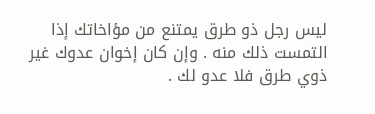ليس رجل ذو طرق يمتنع من مؤاخاتك إذا التمست ذلك منه . وإن كان إخوان عدوك غير ذوي طرق فلا عدو لك .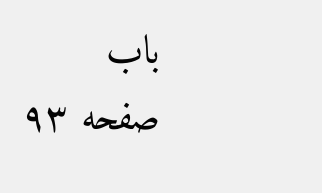باب
صفحه ۹۳